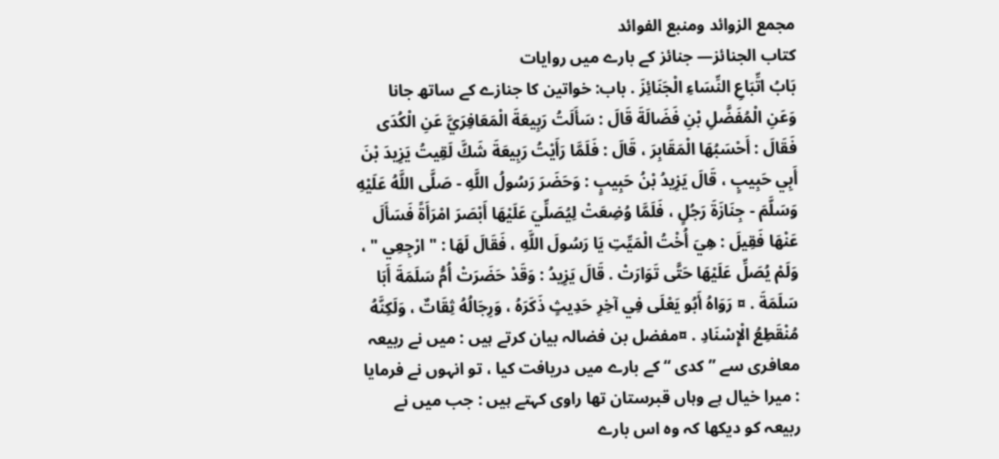مجمع الزوائد ومنبع الفوائد
كتاب الجنائز— جنائز کے بارے میں روایات
بَابُ اتِّبَاعِ النِّسَاءِ الْجَنَائِزَ . باب: خواتین کا جنازے کے ساتھ جانا
وَعَنِ الْمُفَضَّلِ بْنِ فَضَالَةَ قَالَ : سَأَلَتُ رَبِيعَةَ الْمَعَافِرَيَّ عَنِ الْكُدَى فَقَالَ : أَحْسَبُهَا الْمَقَابِرَ ، قَالَ : فَلَمَّا رَأَيْتُ رَبِيعَةَ شَكَّ لَقِيتُ يَزِيدَ بْنَ أَبِي حَبِيبٍ ، قَالَ يَزِيدُ بْنُ حَبِيبٍ : وَحَضَرَ رَسُولُ اللَّهِ - صَلَّى اللَّهُ عَلَيْهِ وَسَلَّمَ - جِنَازَةَ رَجُلٍ ، فَلَمَّا وُضِعَتْ لِيُصَلِّيَ عَلَيْهَا أَبْصَرَ امْرَأَةً فَسَأَلَ عَنْهَا فَقِيلَ : هِيَ أُخْتُ الْمَيِّتِ يَا رَسُولَ اللَّهِ ، فَقَالَ لَهَا : " ارْجِعِي " ، وَلَمْ يُصَلِّ عَلَيْهَا حَتَّى تَوَارَتْ . قَالَ يَزِيدُ : وَقَدْ حَضَرَتْ أُمُّ سَلَمَةَ أَبَا سَلَمَةَ . ¤ رَوَاهُ أَبُو يَعْلَى فِي آخِرِ حَدِيثٍ ذَكَرَهُ ، وَرِجَالُهُ ثِقَاتٌ ، وَلَكِنَّهُ مُنْقَطِعُ الْإِسْنَادِ . ¤مفضل بن فضالہ بیان کرتے ہیں : میں نے ربیعہ معافری سے ” کدی “ کے بارے میں دریافت کیا ، تو انہوں نے فرمایا : میرا خیال ہے وہاں قبرستان تھا راوی کہتے ہیں : جب میں نے ربیعہ کو دیکھا کہ وہ اس بارے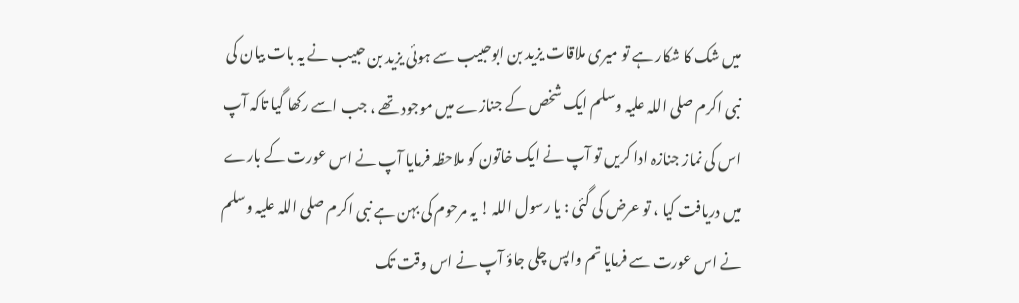میں شک کا شکار ہے تو میری ملاقات یزید بن ابوحبیب سے ہوئی یزید بن حبیب نے یہ بات بیان کی نبی اکرم صلی اللہ علیہ وسلم ایک شخص کے جنازے میں موجود تھے ، جب اسے رکھا گیا تاکہ آپ اس کی نماز جنازہ ادا کریں تو آپ نے ایک خاتون کو ملاحظہ فرمایا آپ نے اس عورت کے بارے میں دریافت کیا ، تو عرض کی گئی : یا رسول اللہ ! یہ مرحوم کی بہن ہے نبی اکرم صلی اللہ علیہ وسلم نے اس عورت سے فرمایا تم واپس چلی جاؤ آپ نے اس وقت تک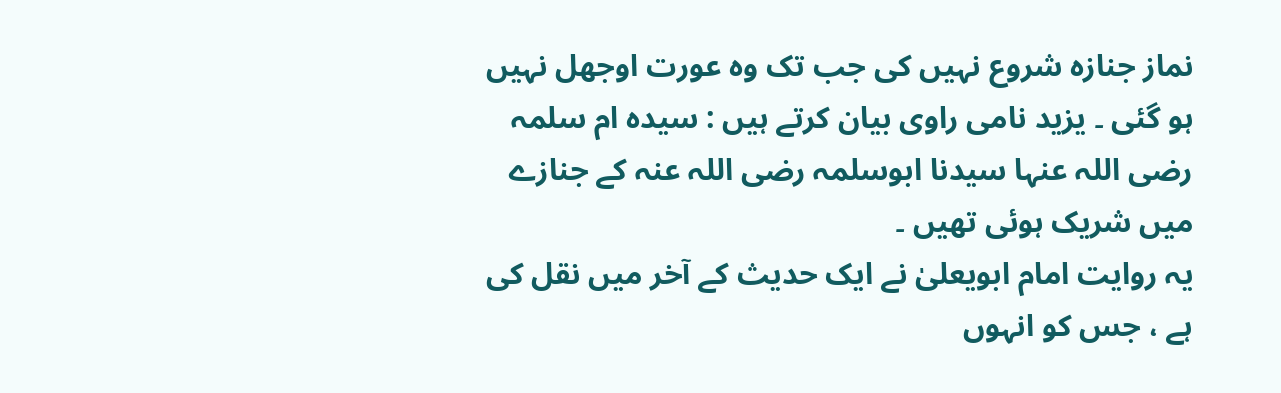نماز جنازہ شروع نہیں کی جب تک وہ عورت اوجھل نہیں ہو گئی ۔ یزید نامی راوی بیان کرتے ہیں : سیدہ ام سلمہ رضی اللہ عنہا سیدنا ابوسلمہ رضی اللہ عنہ کے جنازے میں شریک ہوئی تھیں ۔
یہ روایت امام ابویعلیٰ نے ایک حدیث کے آخر میں نقل کی ہے ، جس کو انہوں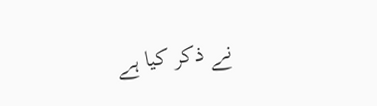نے ذکر کیا ہے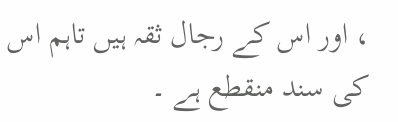، اور اس کے رجال ثقہ ہیں تاہم اس کی سند منقطع ہے ۔